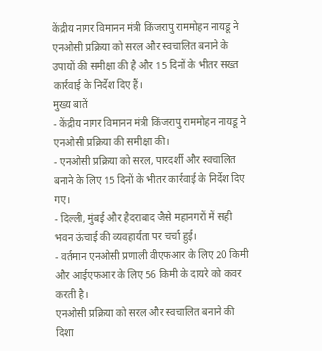केंद्रीय नागर विमानन मंत्री किंजरापु राममोहन नायडू ने एनओसी प्रक्रिया को सरल और स्वचालित बनाने के उपायों की समीक्षा की है और 15 दिनों के भीतर सख्त कार्रवाई के निर्देश दिए हैं।
मुख्य बातें
- केंद्रीय नागर विमानन मंत्री किंजरापु राममोहन नायडू ने एनओसी प्रक्रिया की समीक्षा की।
- एनओसी प्रक्रिया को सरल, पारदर्शी और स्वचालित बनाने के लिए 15 दिनों के भीतर कार्रवाई के निर्देश दिए गए।
- दिल्ली, मुंबई और हैदराबाद जैसे महानगरों में सही भवन ऊंचाई की व्यवहार्यता पर चर्चा हुई।
- वर्तमान एनओसी प्रणाली वीएफआर के लिए 20 किमी और आईएफआर के लिए 56 किमी के दायरे को कवर करती है।
एनओसी प्रक्रिया को सरल और स्वचालित बनाने की दिशा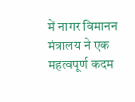में नागर विमानन मंत्रालय ने एक महत्वपूर्ण कदम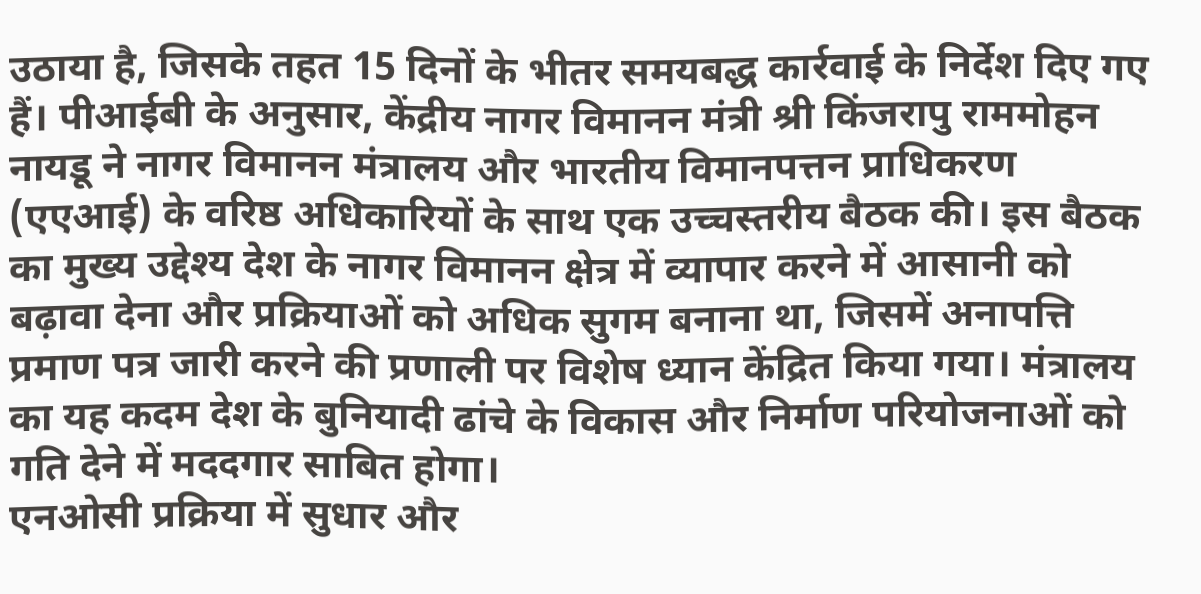उठाया है, जिसके तहत 15 दिनों के भीतर समयबद्ध कार्रवाई के निर्देश दिए गए हैं। पीआईबी के अनुसार, केंद्रीय नागर विमानन मंत्री श्री किंजरापु राममोहन नायडू ने नागर विमानन मंत्रालय और भारतीय विमानपत्तन प्राधिकरण (एएआई) के वरिष्ठ अधिकारियों के साथ एक उच्चस्तरीय बैठक की। इस बैठक का मुख्य उद्देश्य देश के नागर विमानन क्षेत्र में व्यापार करने में आसानी को बढ़ावा देना और प्रक्रियाओं को अधिक सुगम बनाना था, जिसमें अनापत्ति प्रमाण पत्र जारी करने की प्रणाली पर विशेष ध्यान केंद्रित किया गया। मंत्रालय का यह कदम देश के बुनियादी ढांचे के विकास और निर्माण परियोजनाओं को गति देने में मददगार साबित होगा।
एनओसी प्रक्रिया में सुधार और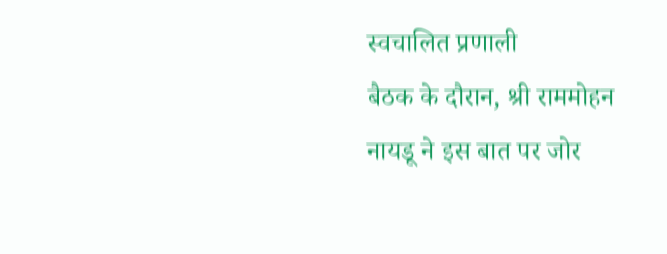स्वचालित प्रणाली
बैठक के दौरान, श्री राममोहन नायडू ने इस बात पर जोर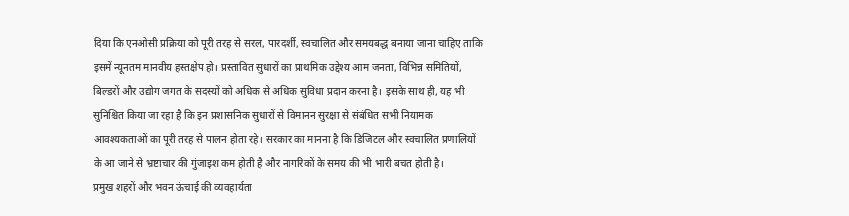दिया कि एनओसी प्रक्रिया को पूरी तरह से सरल, पारदर्शी, स्वचालित और समयबद्ध बनाया जाना चाहिए ताकि इसमें न्यूनतम मानवीय हस्तक्षेप हो। प्रस्तावित सुधारों का प्राथमिक उद्देश्य आम जनता, विभिन्न समितियों, बिल्डरों और उद्योग जगत के सदस्यों को अधिक से अधिक सुविधा प्रदान करना है। इसके साथ ही, यह भी सुनिश्चित किया जा रहा है कि इन प्रशासनिक सुधारों से विमानन सुरक्षा से संबंधित सभी नियामक आवश्यकताओं का पूरी तरह से पालन होता रहे। सरकार का मानना है कि डिजिटल और स्वचालित प्रणालियों के आ जाने से भ्रष्टाचार की गुंजाइश कम होती है और नागरिकों के समय की भी भारी बचत होती है।
प्रमुख शहरों और भवन ऊंचाई की व्यवहार्यता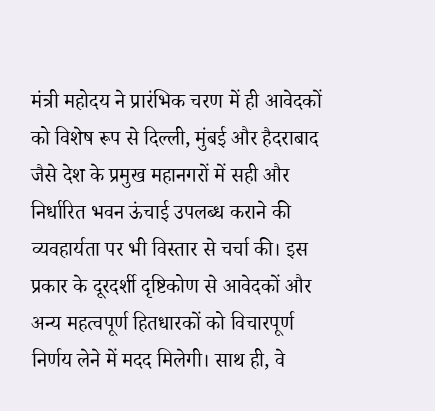मंत्री महोदय ने प्रारंभिक चरण में ही आवेदकों को विशेष रूप से दिल्ली, मुंबई और हैदराबाद जैसे देश के प्रमुख महानगरों में सही और निर्धारित भवन ऊंचाई उपलब्ध कराने की व्यवहार्यता पर भी विस्तार से चर्चा की। इस प्रकार के दूरदर्शी दृष्टिकोण से आवेदकों और अन्य महत्वपूर्ण हितधारकों को विचारपूर्ण निर्णय लेने में मदद मिलेगी। साथ ही, वे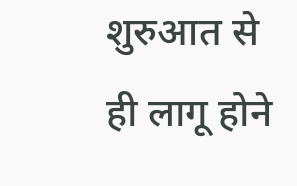शुरुआत से ही लागू होने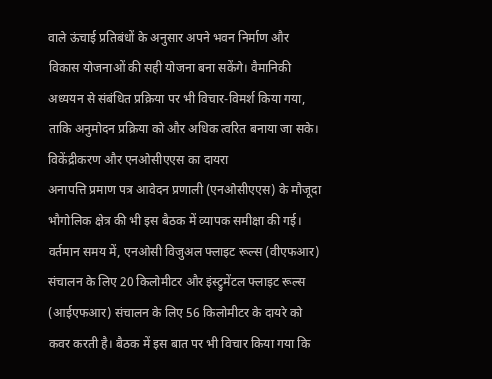वाले ऊंचाई प्रतिबंधों के अनुसार अपने भवन निर्माण और विकास योजनाओं की सही योजना बना सकेंगे। वैमानिकी अध्ययन से संबंधित प्रक्रिया पर भी विचार-विमर्श किया गया, ताकि अनुमोदन प्रक्रिया को और अधिक त्वरित बनाया जा सके।
विकेंद्रीकरण और एनओसीएएस का दायरा
अनापत्ति प्रमाण पत्र आवेदन प्रणाली (एनओसीएएस) के मौजूदा भौगोलिक क्षेत्र की भी इस बैठक में व्यापक समीक्षा की गई। वर्तमान समय में, एनओसी विजुअल फ्लाइट रूल्स (वीएफआर) संचालन के लिए 20 किलोमीटर और इंस्ट्रुमेंटल फ्लाइट रूल्स (आईएफआर) संचालन के लिए 56 किलोमीटर के दायरे को कवर करती है। बैठक में इस बात पर भी विचार किया गया कि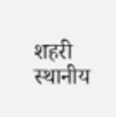शहरी स्थानीय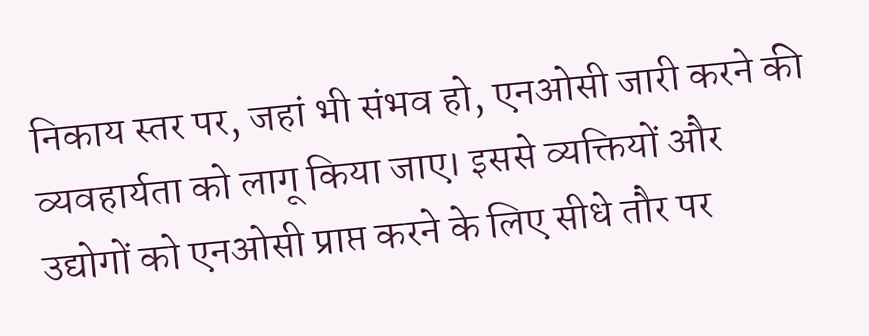निकाय स्तर पर, जहां भी संभव हो, एनओसी जारी करने की व्यवहार्यता को लागू किया जाए। इससे व्यक्तियों और उद्योगों को एनओसी प्राप्त करने के लिए सीधे तौर पर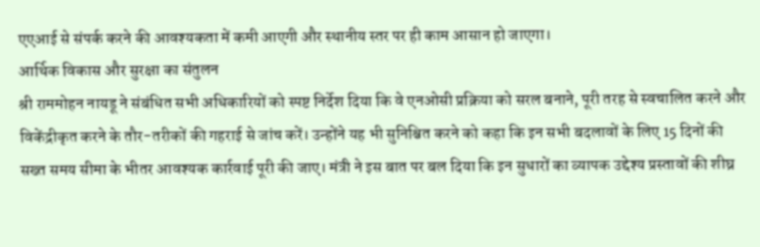एएआई से संपर्क करने की आवश्यकता में कमी आएगी और स्थानीय स्तर पर ही काम आसान हो जाएगा।
आर्थिक विकास और सुरक्षा का संतुलन
श्री राममोहन नायडू ने संबंधित सभी अधिकारियों को स्पष्ट निर्देश दिया कि वे एनओसी प्रक्रिया को सरल बनाने, पूरी तरह से स्वचालित करने और विकेंद्रीकृत करने के तौर-तरीकों की गहराई से जांच करें। उन्होंने यह भी सुनिश्चित करने को कहा कि इन सभी बदलावों के लिए 15 दिनों की सख्त समय सीमा के भीतर आवश्यक कार्रवाई पूरी की जाए। मंत्री ने इस बात पर बल दिया कि इन सुधारों का व्यापक उद्देश्य प्रस्तावों की शीघ्र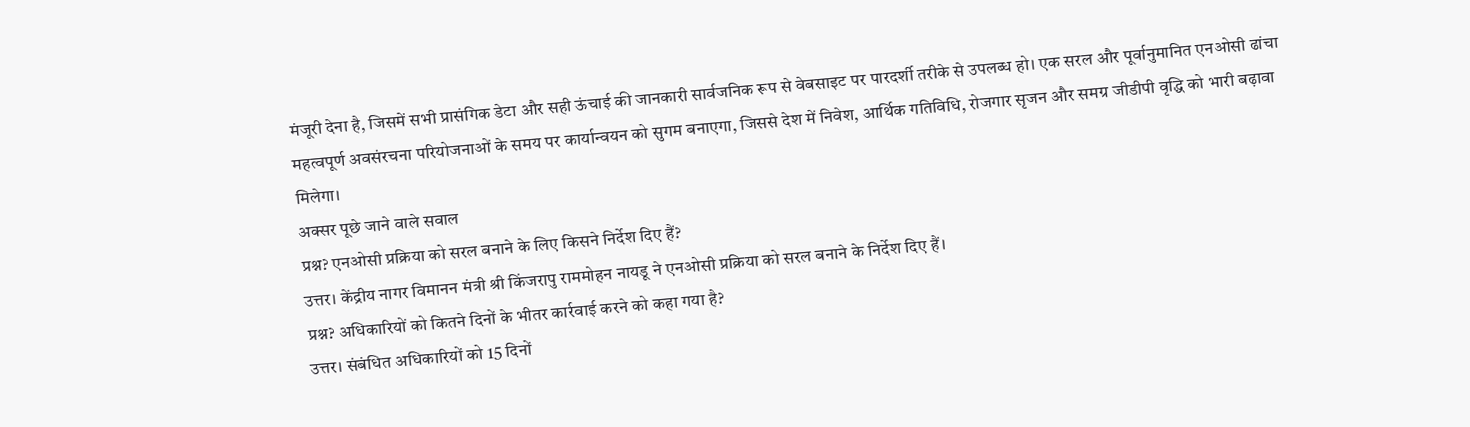मंजूरी देना है, जिसमें सभी प्रासंगिक डेटा और सही ऊंचाई की जानकारी सार्वजनिक रूप से वेबसाइट पर पारदर्शी तरीके से उपलब्ध हो। एक सरल और पूर्वानुमानित एनओसी ढांचा महत्वपूर्ण अवसंरचना परियोजनाओं के समय पर कार्यान्वयन को सुगम बनाएगा, जिससे देश में निवेश, आर्थिक गतिविधि, रोजगार सृजन और समग्र जीडीपी वृद्धि को भारी बढ़ावा मिलेगा।
अक्सर पूछे जाने वाले सवाल
प्रश्न? एनओसी प्रक्रिया को सरल बनाने के लिए किसने निर्देश दिए हैं?
उत्तर। केंद्रीय नागर विमानन मंत्री श्री किंजरापु राममोहन नायडू ने एनओसी प्रक्रिया को सरल बनाने के निर्देश दिए हैं।
प्रश्न? अधिकारियों को कितने दिनों के भीतर कार्रवाई करने को कहा गया है?
उत्तर। संबंधित अधिकारियों को 15 दिनों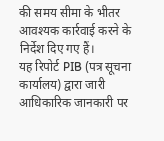की समय सीमा के भीतर आवश्यक कार्रवाई करने के निर्देश दिए गए हैं।
यह रिपोर्ट PIB (पत्र सूचना कार्यालय) द्वारा जारी आधिकारिक जानकारी पर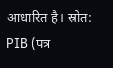आधारित है। स्रोत: PIB (पत्र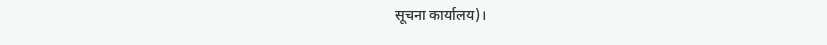सूचना कार्यालय)।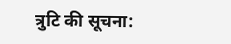त्रुटि की सूचना: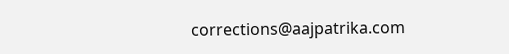corrections@aajpatrika.com